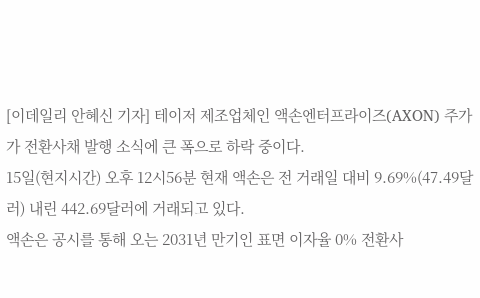[이데일리 안혜신 기자] 테이저 제조업체인 액손엔터프라이즈(AXON) 주가가 전환사채 발행 소식에 큰 폭으로 하락 중이다.
15일(현지시간) 오후 12시56분 현재 액손은 전 거래일 대비 9.69%(47.49달러) 내린 442.69달러에 거래되고 있다.
액손은 공시를 통해 오는 2031년 만기인 표면 이자율 0% 전환사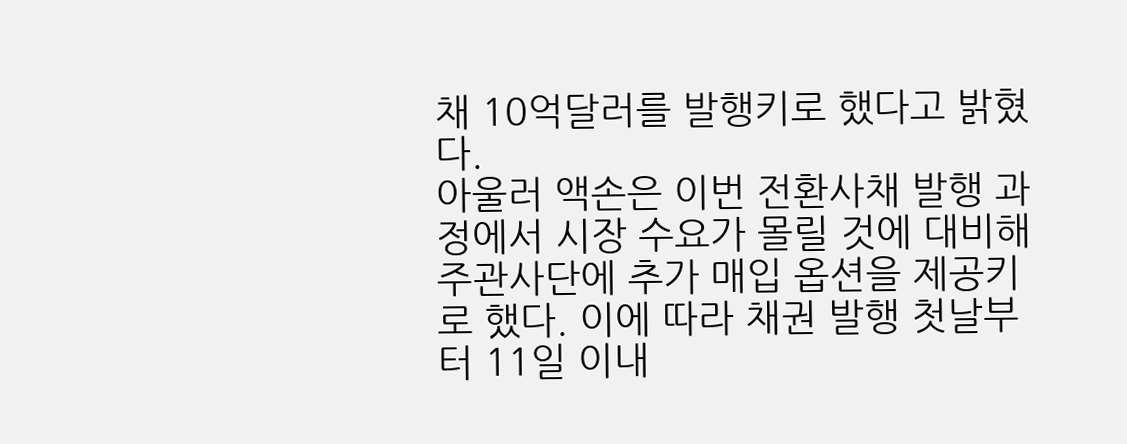채 10억달러를 발행키로 했다고 밝혔다.
아울러 액손은 이번 전환사채 발행 과정에서 시장 수요가 몰릴 것에 대비해 주관사단에 추가 매입 옵션을 제공키로 했다. 이에 따라 채권 발행 첫날부터 11일 이내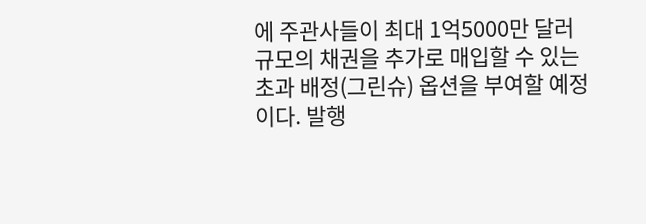에 주관사들이 최대 1억5000만 달러 규모의 채권을 추가로 매입할 수 있는 초과 배정(그린슈) 옵션을 부여할 예정이다. 발행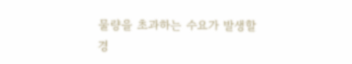물량을 초과하는 수요가 발생할 경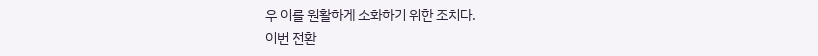우 이를 원활하게 소화하기 위한 조치다.
이번 전환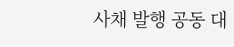사채 발행 공동 대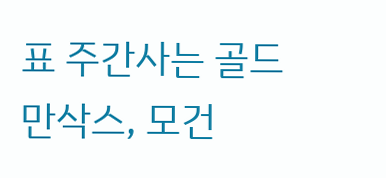표 주간사는 골드만삭스, 모건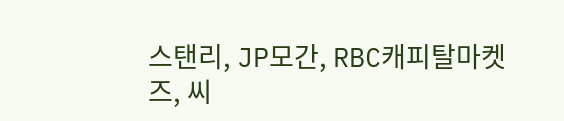스탠리, JP모간, RBC캐피탈마켓즈, 씨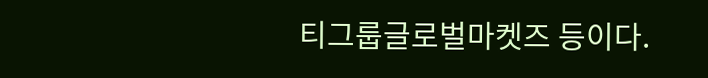티그룹글로벌마켓즈 등이다.